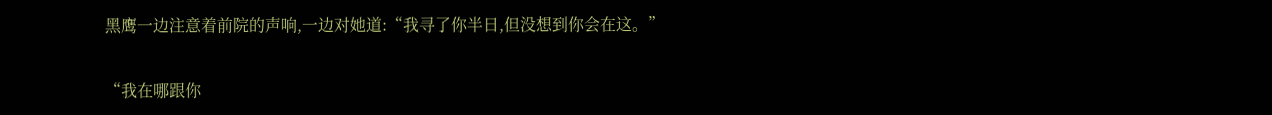黑鹰一边注意着前院的声响,一边对她道:“我寻了你半日,但没想到你会在这。”

“我在哪跟你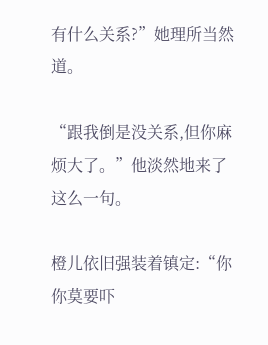有什么关系?”她理所当然道。

“跟我倒是没关系,但你麻烦大了。”他淡然地来了这么一句。

橙儿依旧强装着镇定:“你你莫要吓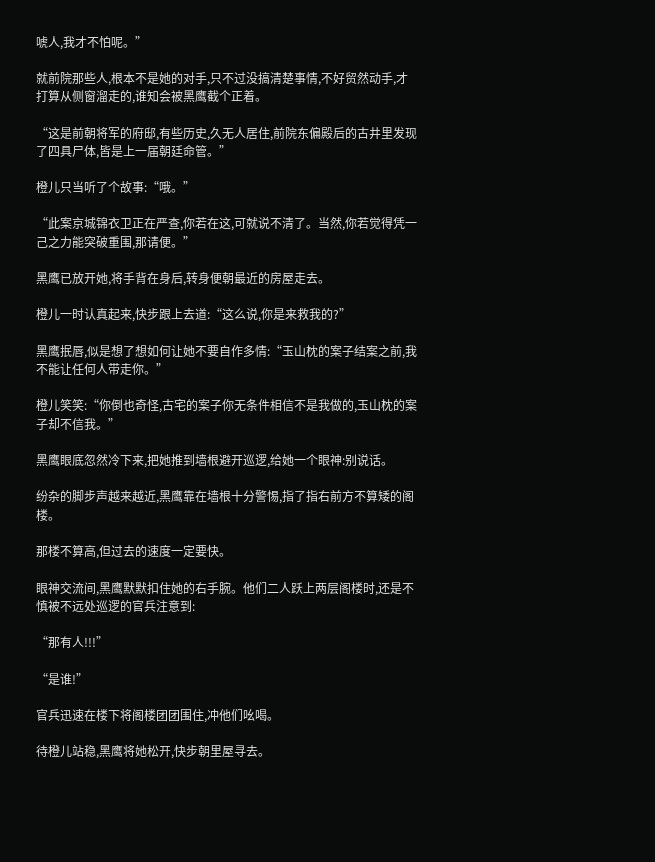唬人,我才不怕呢。”

就前院那些人,根本不是她的对手,只不过没搞清楚事情,不好贸然动手,才打算从侧窗溜走的,谁知会被黑鹰截个正着。

“这是前朝将军的府邸,有些历史,久无人居住,前院东偏殿后的古井里发现了四具尸体,皆是上一届朝廷命管。”

橙儿只当听了个故事:“哦。”

“此案京城锦衣卫正在严查,你若在这,可就说不清了。当然,你若觉得凭一己之力能突破重围,那请便。”

黑鹰已放开她,将手背在身后,转身便朝最近的房屋走去。

橙儿一时认真起来,快步跟上去道:“这么说,你是来救我的?”

黑鹰抿唇,似是想了想如何让她不要自作多情:“玉山枕的案子结案之前,我不能让任何人带走你。”

橙儿笑笑:“你倒也奇怪,古宅的案子你无条件相信不是我做的,玉山枕的案子却不信我。”

黑鹰眼底忽然冷下来,把她推到墙根避开巡逻,给她一个眼神:别说话。

纷杂的脚步声越来越近,黑鹰靠在墙根十分警惕,指了指右前方不算矮的阁楼。

那楼不算高,但过去的速度一定要快。

眼神交流间,黑鹰默默扣住她的右手腕。他们二人跃上两层阁楼时,还是不慎被不远处巡逻的官兵注意到:

“那有人!!!”

“是谁!”

官兵迅速在楼下将阁楼团团围住,冲他们吆喝。

待橙儿站稳,黑鹰将她松开,快步朝里屋寻去。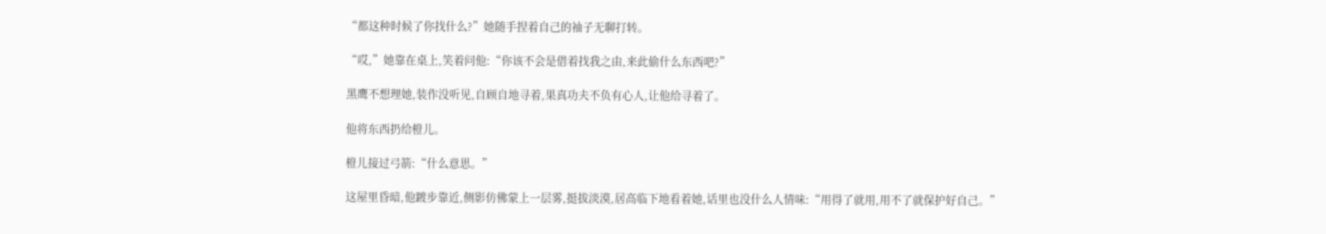“都这种时候了你找什么?”她随手捏着自己的袖子无聊打转。

“哎,”她靠在桌上,笑着问他:“你该不会是借着找我之由,来此偷什么东西吧?”

黑鹰不想理她,装作没听见,自顾自地寻着,果真功夫不负有心人,让他给寻着了。

他将东西扔给橙儿。

橙儿接过弓箭:“什么意思。”

这屋里昏暗,他踱步靠近,侧影仿佛蒙上一层雾,挺拔淡漠,居高临下地看着她,话里也没什么人情味:“用得了就用,用不了就保护好自己。”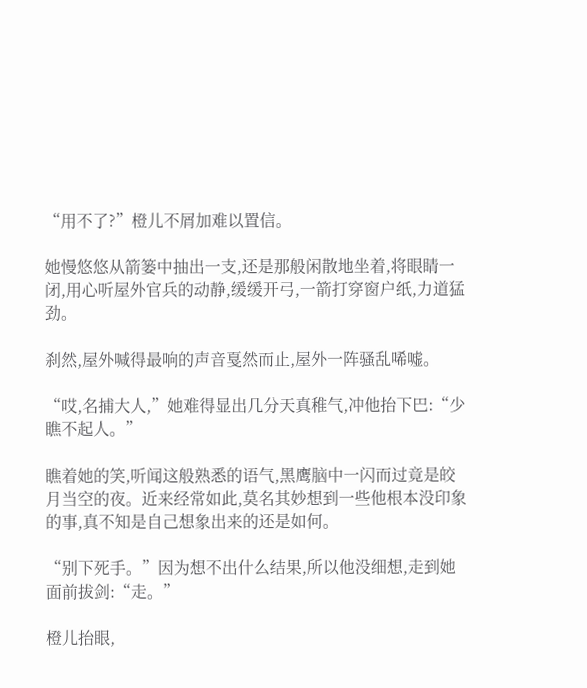“用不了?”橙儿不屑加难以置信。

她慢悠悠从箭篓中抽出一支,还是那般闲散地坐着,将眼睛一闭,用心听屋外官兵的动静,缓缓开弓,一箭打穿窗户纸,力道猛劲。

刹然,屋外喊得最响的声音戛然而止,屋外一阵骚乱唏嘘。

“哎,名捕大人,”她难得显出几分天真稚气,冲他抬下巴:“少瞧不起人。”

瞧着她的笑,听闻这般熟悉的语气,黑鹰脑中一闪而过竟是皎月当空的夜。近来经常如此,莫名其妙想到一些他根本没印象的事,真不知是自己想象出来的还是如何。

“别下死手。”因为想不出什么结果,所以他没细想,走到她面前拔剑:“走。”

橙儿抬眼,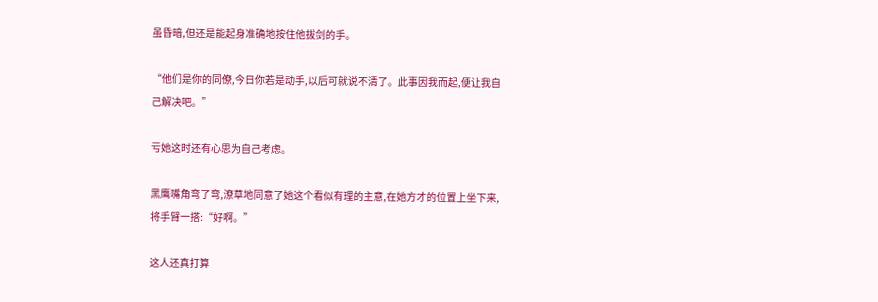虽昏暗,但还是能起身准确地按住他拔剑的手。

“他们是你的同僚,今日你若是动手,以后可就说不清了。此事因我而起,便让我自己解决吧。”

亏她这时还有心思为自己考虑。

黑鹰嘴角弯了弯,潦草地同意了她这个看似有理的主意,在她方才的位置上坐下来,将手臂一搭:“好啊。”

这人还真打算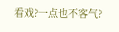看戏?一点也不客气?